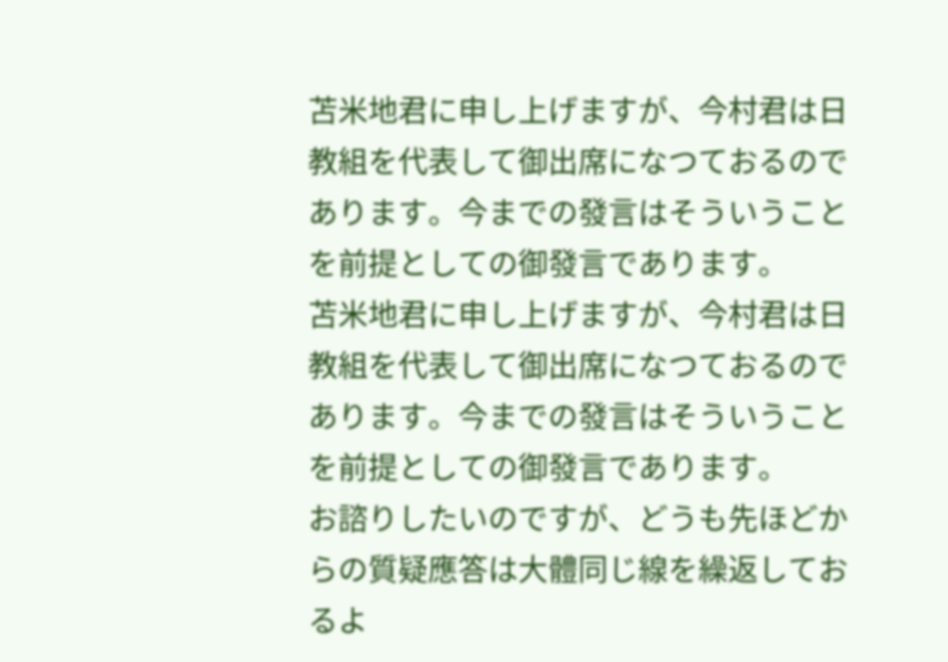苫米地君に申し上げますが、今村君は日教組を代表して御出席になつておるのであります。今までの發言はそういうことを前提としての御發言であります。
苫米地君に申し上げますが、今村君は日教組を代表して御出席になつておるのであります。今までの發言はそういうことを前提としての御發言であります。
お諮りしたいのですが、どうも先ほどからの質疑應答は大體同じ線を繰返しておるよ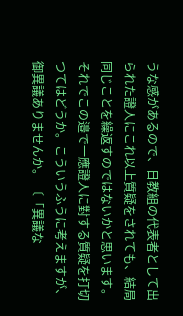うな感があるので、日教組の代表者として出られた證人にこれ以上質疑をされても、結局同じことを繰返すのではないかと思います。それでこの邉で一應證人に對する質疑を打切つてはどうか。こういうふうに考えますが、御異議ありませんか。 〔「異議な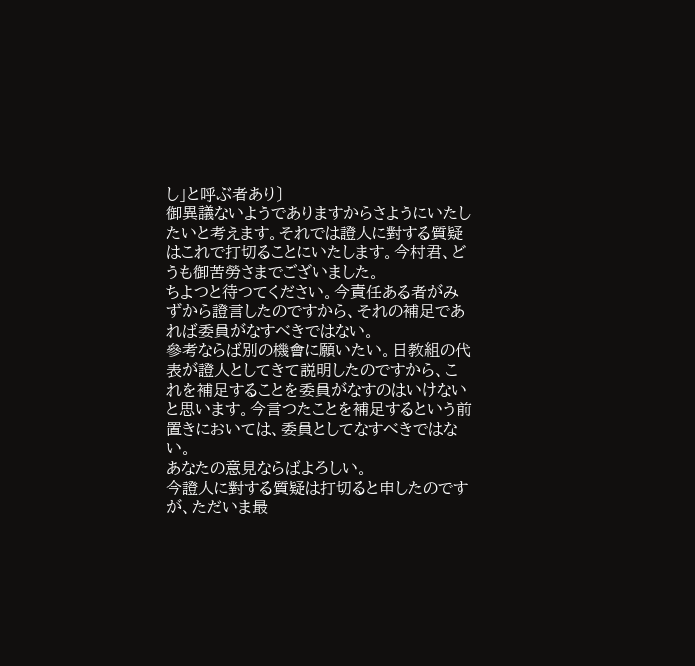し」と呼ぶ者あり〕
御異議ないようでありますからさようにいたしたいと考えます。それでは證人に對する質疑はこれで打切ることにいたします。今村君、どうも御苦勞さまでございました。
ちよつと待つてください。今責任ある者がみずから證言したのですから、それの補足であれば委員がなすべきではない。
參考ならば別の機會に願いたい。日教組の代表が證人としてきて説明したのですから、これを補足することを委員がなすのはいけないと思います。今言つたことを補足するという前置きにおいては、委員としてなすべきではない。
あなたの意見ならばよろしい。
今證人に對する質疑は打切ると申したのですが、ただいま最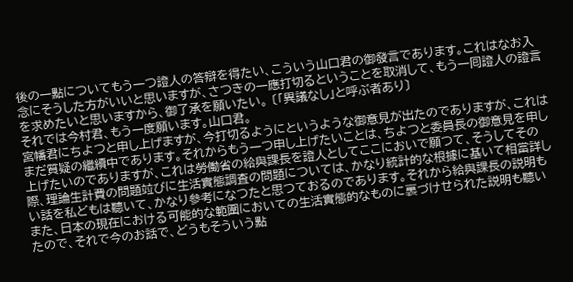後の一點についてもう一つ證人の答辯を得たい、こういう山口君の御發言であります。これはなお入念にそうした方がいいと思いますが、さつきの一應打切るということを取消して、もう一囘證人の證言を求めたいと思いますから、御了承を願いたい。 〔「異議なし」と呼ぶ者あり〕
それでは今村君、もう一度願います。山口君。
宮幡君にちよつと申し上げますが、今打切るようにというような御意見が出たのでありますが、これはまだ質疑の繼續中であります。それからもう一つ申し上げたいことは、ちよつと委員長の御意見を申し上げたいのでありますが、これは勞働省の給與課長を證人としてここにおいで願つて、そうしてその際、理論生計費の問題竝びに生活實態調査の問題については、かなり統計的な根據に基いて相當詳しい話を私どもは聽いて、かなり參考になつたと思つておるのであります。それから給與課長の説明もまた、日本の現在における可能的な範圍においての生活實態的なものに裏づけせられた説明も聽いたので、それで今のお話で、どうもそういう點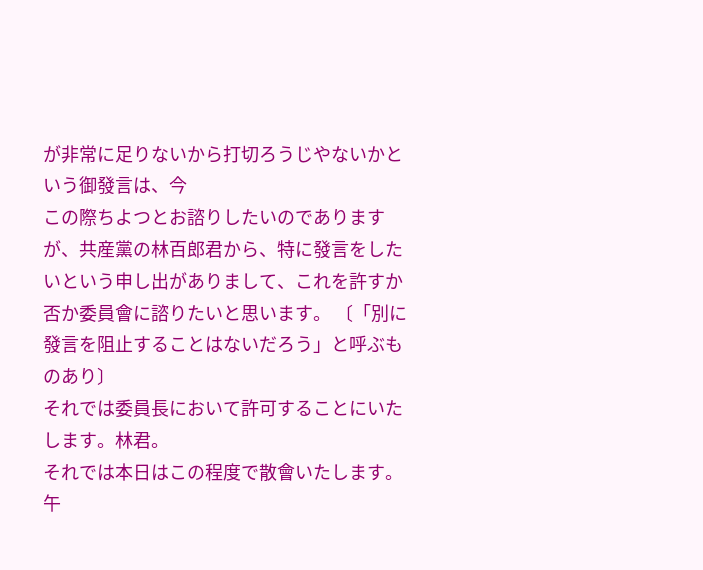が非常に足りないから打切ろうじやないかという御發言は、今
この際ちよつとお諮りしたいのでありますが、共産黨の林百郎君から、特に發言をしたいという申し出がありまして、これを許すか否か委員會に諮りたいと思います。 〔「別に發言を阻止することはないだろう」と呼ぶものあり〕
それでは委員長において許可することにいたします。林君。
それでは本日はこの程度で散會いたします。 午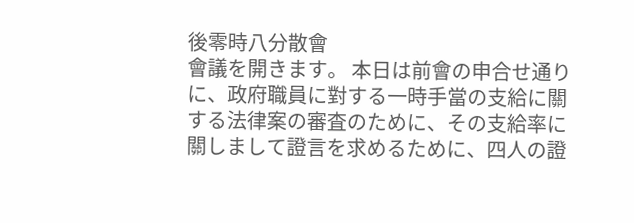後零時八分散會
會議を開きます。 本日は前會の申合せ通りに、政府職員に對する一時手當の支給に關する法律案の審査のために、その支給率に關しまして證言を求めるために、四人の證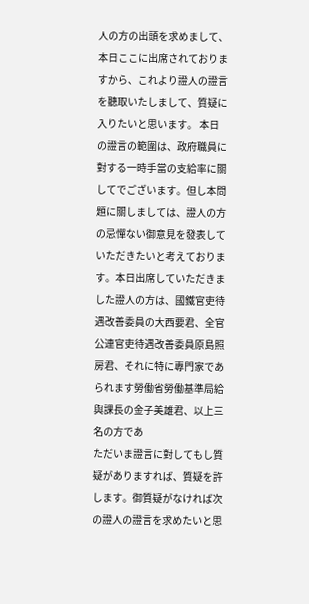人の方の出頭を求めまして、本日ここに出席されておりますから、これより證人の證言を聽取いたしまして、質疑に入りたいと思います。 本日の證言の範圍は、政府職員に對する一時手當の支給率に關してでございます。但し本問題に關しましては、證人の方の忌憚ない御意見を發表していただきたいと考えております。本日出席していただきました證人の方は、國鐵官吏待遇改善委員の大西要君、全官公連官吏待遇改善委員原島照房君、それに特に專門家であられます勞働省勞働基準局給與課長の金子美雄君、以上三名の方であ
ただいま證言に對してもし質疑がありますれば、質疑を許します。御質疑がなければ次の證人の證言を求めたいと思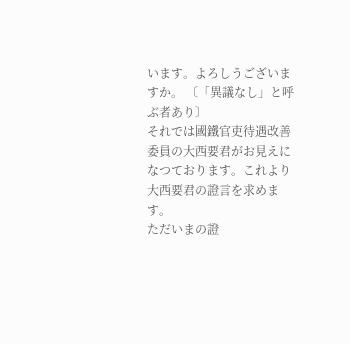います。よろしうございますか。 〔「異議なし」と呼ぶ者あり〕
それでは國鐵官吏待遇改善委員の大西要君がお見えになつております。これより大西要君の證言を求めます。
ただいまの證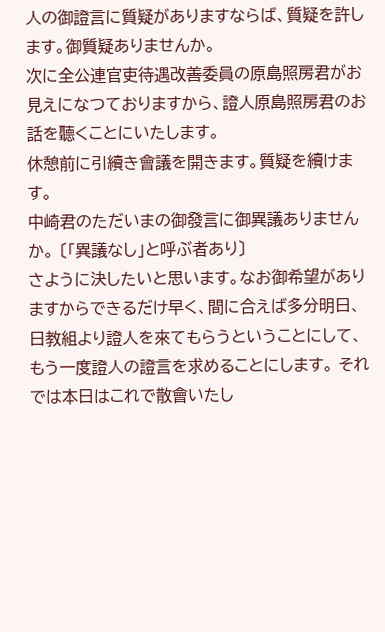人の御證言に質疑がありますならば、質疑を許します。御質疑ありませんか。
次に全公連官吏待遇改善委員の原島照房君がお見えになつておりますから、證人原島照房君のお話を聽くことにいたします。
休憩前に引續き會議を開きます。質疑を續けます。
中崎君のただいまの御發言に御異議ありませんか。 〔「異議なし」と呼ぶ者あり〕
さように決したいと思います。なお御希望がありますからできるだけ早く、間に合えば多分明日、日教組より證人を來てもらうということにして、もう一度證人の證言を求めることにします。 それでは本日はこれで散會いたし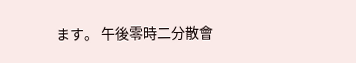ます。 午後零時二分散會